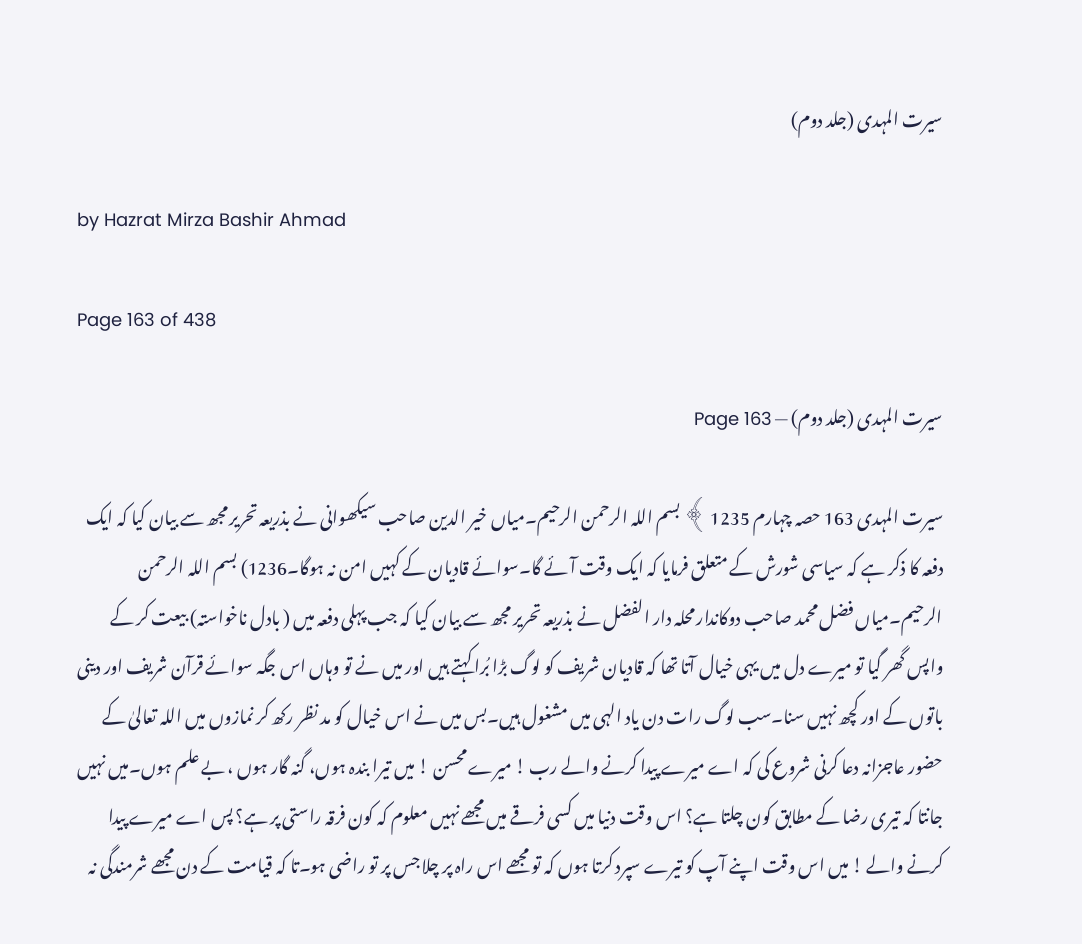سیرت المہدی (جلد دوم)

by Hazrat Mirza Bashir Ahmad

Page 163 of 438

سیرت المہدی (جلد دوم) — Page 163

سیرت المہدی 163 حصہ چہارم 1235 ﴾ بسم اللہ الرحمن الرحیم۔میاں خیر الدین صاحب سیکھوانی نے بذریعہ تحریر مجھ سے بیان کیا کہ ایک دفعہ کا ذکر ہے کہ سیاسی شورش کے متعلق فرمایا کہ ایک وقت آئے گا۔سوائے قادیان کے کہیں امن نہ ہوگا۔1236) بسم اللہ الرحمن الرحیم۔میاں فضل محمد صاحب دوکاندار محلہ دار الفضل نے بذریعہ تحریر مجھ سے بیان کیا کہ جب پہلی دفعہ میں ( بادل ناخواستہ) بیعت کر کے واپس گھر گیا تو میرے دل میں یہی خیال آتا تھا کہ قادیان شریف کو لوگ بڑا بُرا کہتے ہیں اور میں نے تو وہاں اس جگہ سوائے قرآن شریف اور دینی باتوں کے اور کچھ نہیں سنا۔سب لوگ رات دن یاد الہی میں مشغول ہیں۔بس میں نے اس خیال کو مد نظر رکھ کر نمازوں میں اللہ تعالیٰ کے حضور عاجزانہ دعا کرنی شروع کی کہ اے میرے پیدا کرنے والے رب ! میرے محسن ! میں تیرا بندہ ہوں، گنہ گار ہوں ، بے علم ہوں۔میں نہیں جانتا کہ تیری رضا کے مطابق کون چلتا ہے؟ اس وقت دنیا میں کسی فرقے میں مجھے نہیں معلوم کہ کون فرقہ راستی پر ہے؟ پس اے میرے پیدا کرنے والے ! میں اس وقت اپنے آپ کو تیرے سپرد کرتا ہوں کہ تو مجھے اس راہ پر چلا جس پر تو راضی ہو۔تا کہ قیامت کے دن مجھے شرمندگی نہ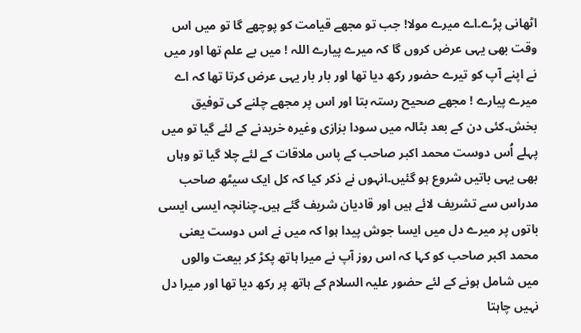اٹھانی پڑے۔اے میرے مولا! جب تو مجھے قیامت کو پوچھے گا تو میں اس وقت بھی یہی عرض کروں گا کہ میرے پیارے اللہ ! میں بے علم تھا اور میں نے اپنے آپ کو تیرے حضور رکھ دیا تھا اور بار بار یہی عرض کرتا تھا کہ اے میرے پیارے ! مجھے صحیح رستہ بتا اور اس پر مجھے چلنے کی توفیق بخش۔کئی دن کے بعد بٹالہ میں سودا بزازی وغیرہ خریدنے کے لئے گیا تو میں پہلے اُس دوست محمد اکبر صاحب کے پاس ملاقات کے لئے چلا گیا تو وہاں بھی یہی باتیں شروع ہو گئیں۔انہوں نے ذکر کیا کہ کل ایک سیٹھ صاحب مدراس سے تشریف لائے ہیں اور قادیان شریف گئے ہیں۔چنانچہ ایسی ایسی باتوں پر میرے دل میں ایسا جوش پیدا ہوا کہ میں نے اس دوست یعنی محمد اکبر صاحب کو کہا کہ اس روز آپ نے میرا ہاتھ پکڑ کر بیعت والوں میں شامل ہونے کے لئے حضور علیہ السلام کے ہاتھ پر رکھ دیا تھا اور میرا دل نہیں چاہتا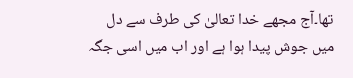تھا۔آج مجھے خدا تعالیٰ کی طرف سے دل میں جوش پیدا ہوا ہے اور اب میں اسی جگہ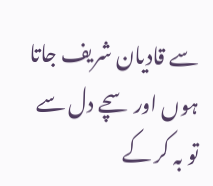سے قادیان شریف جاتا ہوں اور سچے دل سے تو بہ کر کے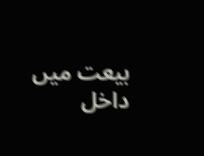بیعت میں داخل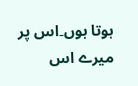ہوتا ہوں۔اس پر میرے اس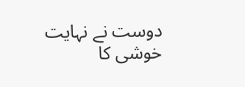دوست نے نہایت خوشی کا